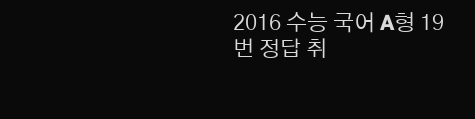2016 수능 국어 A형 19번 정답 취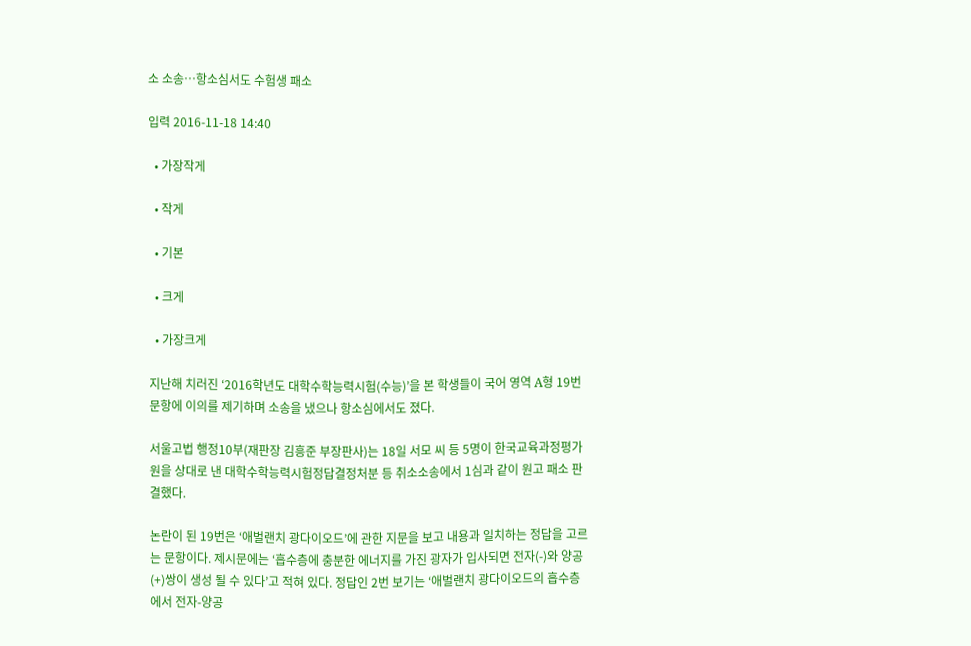소 소송…항소심서도 수험생 패소

입력 2016-11-18 14:40

  • 가장작게

  • 작게

  • 기본

  • 크게

  • 가장크게

지난해 치러진 ‘2016학년도 대학수학능력시험(수능)’을 본 학생들이 국어 영역 A형 19번 문항에 이의를 제기하며 소송을 냈으나 항소심에서도 졌다.

서울고법 행정10부(재판장 김흥준 부장판사)는 18일 서모 씨 등 5명이 한국교육과정평가원을 상대로 낸 대학수학능력시험정답결정처분 등 취소소송에서 1심과 같이 원고 패소 판결했다.

논란이 된 19번은 ‘애벌랜치 광다이오드’에 관한 지문을 보고 내용과 일치하는 정답을 고르는 문항이다. 제시문에는 ‘흡수층에 충분한 에너지를 가진 광자가 입사되면 전자(-)와 양공(+)쌍이 생성 될 수 있다’고 적혀 있다. 정답인 2번 보기는 ‘애벌랜치 광다이오드의 흡수층에서 전자-양공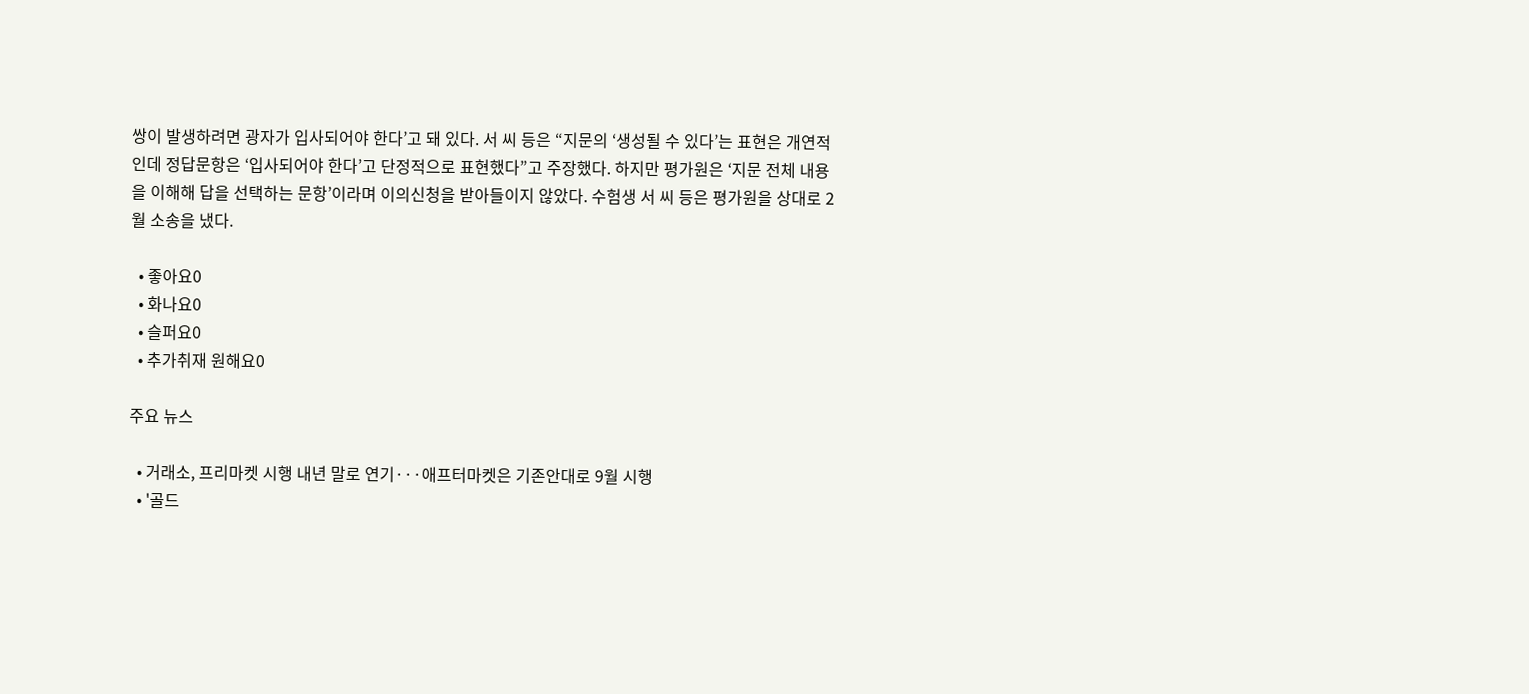쌍이 발생하려면 광자가 입사되어야 한다’고 돼 있다. 서 씨 등은 “지문의 ‘생성될 수 있다’는 표현은 개연적인데 정답문항은 ‘입사되어야 한다’고 단정적으로 표현했다”고 주장했다. 하지만 평가원은 ‘지문 전체 내용을 이해해 답을 선택하는 문항’이라며 이의신청을 받아들이지 않았다. 수험생 서 씨 등은 평가원을 상대로 2월 소송을 냈다.

  • 좋아요0
  • 화나요0
  • 슬퍼요0
  • 추가취재 원해요0

주요 뉴스

  • 거래소, 프리마켓 시행 내년 말로 연기···애프터마켓은 기존안대로 9월 시행
  • '골드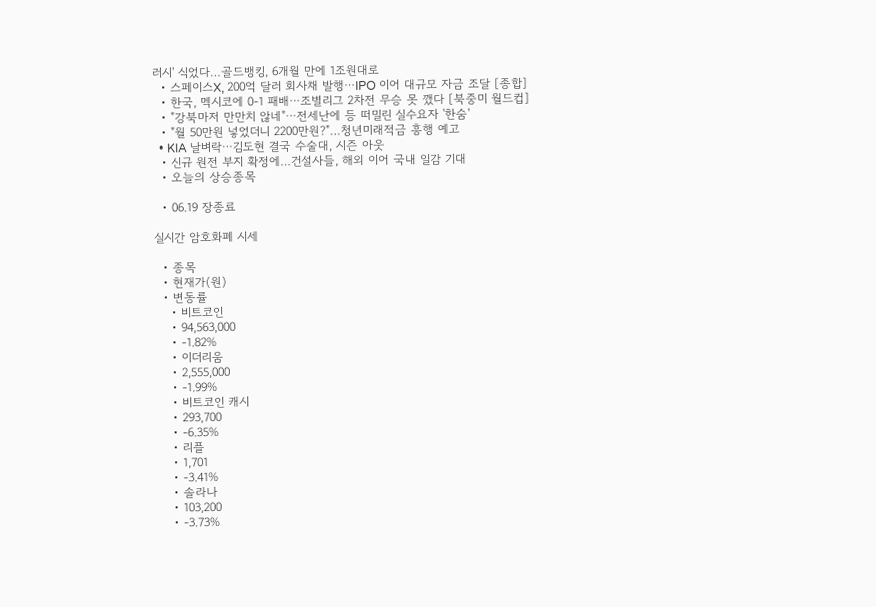러시' 식었다…골드뱅킹, 6개월 만에 1조원대로
  • 스페이스X, 200억 달러 회사채 발행⋯IPO 이어 대규모 자금 조달 [종합]
  • 한국, 멕시코에 0-1 패배⋯조별리그 2차전 무승 못 깼다 [북중미 월드컵]
  • "강북마저 만만치 않네"⋯전세난에 등 떠밀린 실수요자 '한숨'
  • "월 50만원 넣었더니 2200만원?"…청년미래적금 흥행 예고
  • KIA 날벼락⋯김도현 결국 수술대, 시즌 아웃
  • 신규 원전 부지 확정에…건설사들, 해외 이어 국내 일감 기대
  • 오늘의 상승종목

  • 06.19 장종료

실시간 암호화폐 시세

  • 종목
  • 현재가(원)
  • 변동률
    • 비트코인
    • 94,563,000
    • -1.82%
    • 이더리움
    • 2,555,000
    • -1.99%
    • 비트코인 캐시
    • 293,700
    • -6.35%
    • 리플
    • 1,701
    • -3.41%
    • 솔라나
    • 103,200
    • -3.73%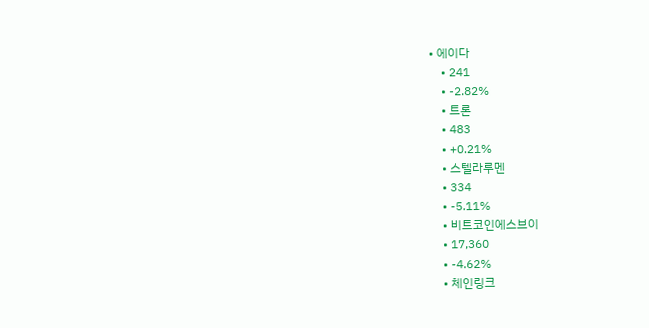• 에이다
    • 241
    • -2.82%
    • 트론
    • 483
    • +0.21%
    • 스텔라루멘
    • 334
    • -5.11%
    • 비트코인에스브이
    • 17,360
    • -4.62%
    • 체인링크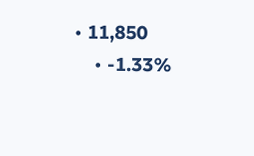• 11,850
    • -1.33%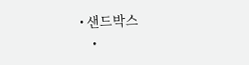• 샌드박스
    •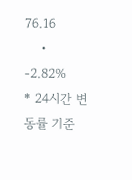76.16
    • -2.82%
* 24시간 변동률 기준